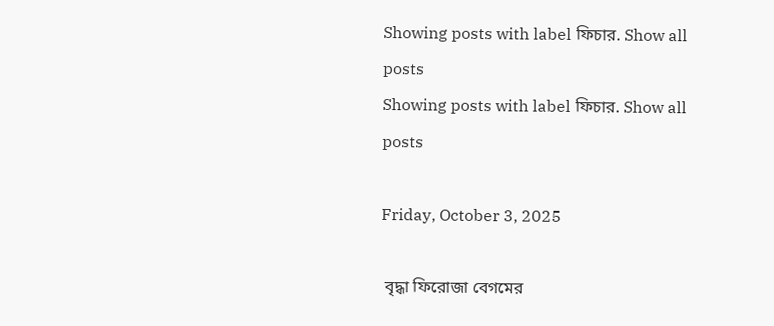Showing posts with label ফিচার. Show all posts
Showing posts with label ফিচার. Show all posts

Friday, October 3, 2025

 বৃদ্ধা ফিরোজা বেগমের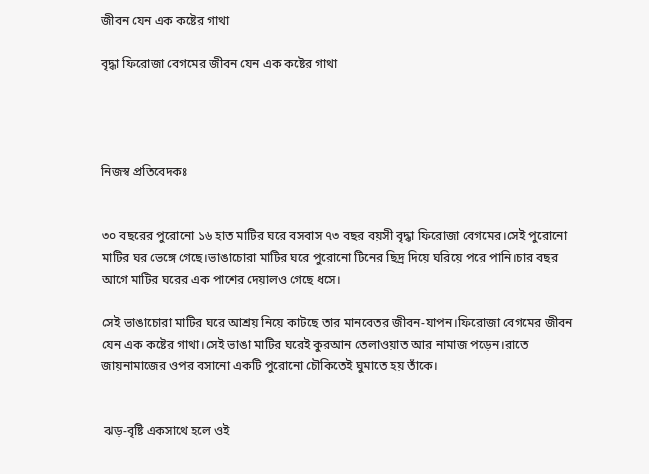জীবন যেন এক কষ্টের গাথা

বৃদ্ধা ফিরোজা বেগমের জীবন যেন এক কষ্টের গাথা




নিজস্ব প্রতিবেদকঃ


৩০ বছরের পুরোনো ১৬ হাত মাটির ঘরে বসবাস ৭৩ বছর বয়সী বৃদ্ধা ফিরোজা বেগমের।সেই পুরোনো মাটির ঘর ভেঙ্গে গেছে।ভাঙাচোরা মাটির ঘরে পুরোনো টিনের ছিদ্র দিয়ে ঘরিয়ে পরে পানি।চার বছর আগে মাটির ঘরের এক পাশের দেয়ালও গেছে ধসে।

সেই ভাঙাচোরা মাটির ঘরে আশ্রয় নিয়ে কাটছে তার মানবেতর জীবন-যাপন।ফিরোজা বেগমের জীবন যেন এক কষ্টের গাথা।সেই ভাঙা মাটির ঘরেই কুরআন তেলাওয়াত আর নামাজ পড়েন।রাতে জায়নামাজের ওপর বসানো একটি পুরোনো চৌকিতেই ঘুমাতে হয় তাঁকে।


 ঝড়-বৃষ্টি একসাথে হলে ওই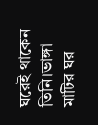ঘরেই থাকেন তিনি।ভাঙ্গা মাটির ঘর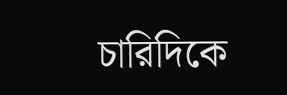চারিদিকে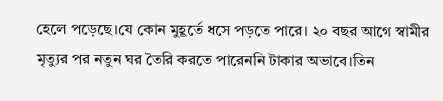হেলে পড়েছে।যে কোন মুহূর্তে ধসে পড়তে পারে। ২০ বছর আগে স্বামীর মৃত্যুর পর নতুন ঘর তৈরি করতে পারেননি টাকার অভাবে।তিন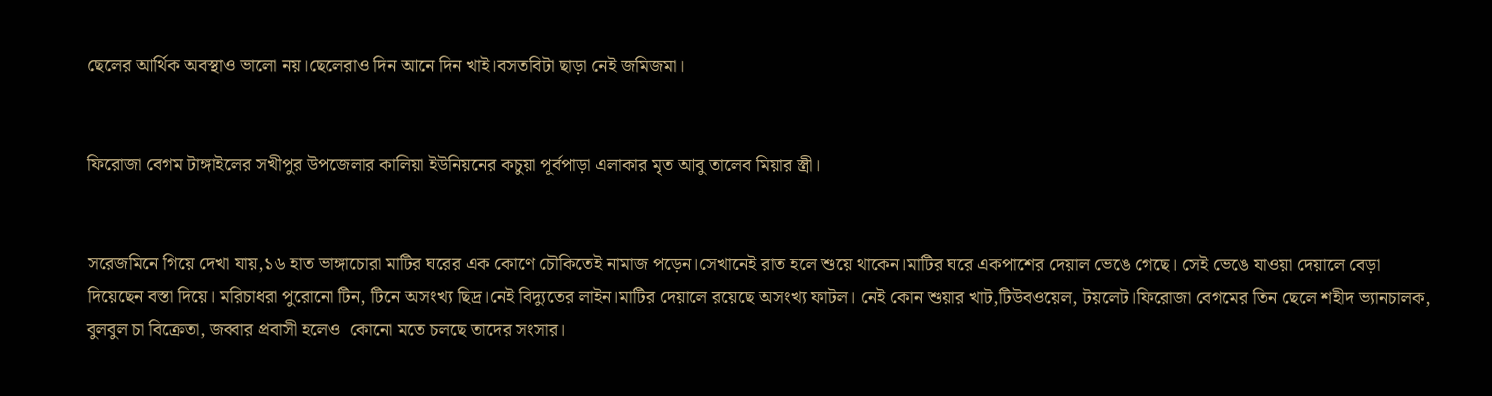ছেলের আর্থিক অবস্থাও ভালো নয়।ছেলেরাও দিন আনে দিন খাই।বসতবিটা ছাড়া নেই জমিজমা।


ফিরোজা বেগম টাঙ্গাইলের সখীপুর উপজেলার কালিয়া ইউনিয়নের কচুয়া পূর্বপাড়া এলাকার মৃত আবু তালেব মিয়ার স্ত্রী।


সরেজমিনে গিয়ে দেখা যায়,১৬ হাত ভাঙ্গাচোরা মাটির ঘরের এক কোণে চৌকিতেই নামাজ পড়েন।সেখানেই রাত হলে শুয়ে থাকেন।মাটির ঘরে একপাশের দেয়াল ভেঙে গেছে। সেই ভেঙে যাওয়া দেয়ালে বেড়া দিয়েছেন বস্তা দিয়ে। মরিচাধরা পুরোনো টিন, টিনে অসংখ্য ছিদ্র।নেই বিদ্যুতের লাইন।মাটির দেয়ালে রয়েছে অসংখ্য ফাটল। নেই কোন শুয়ার খাট,টিউবওয়েল, টয়লেট।ফিরোজা বেগমের তিন ছে‌লে শহীদ ভ্যানচালক, বুলবুল চা বি‌ক্রেতা, জব্বার প্রবাসী হলেও  কোনো মতে চলছে তাদের সংসার।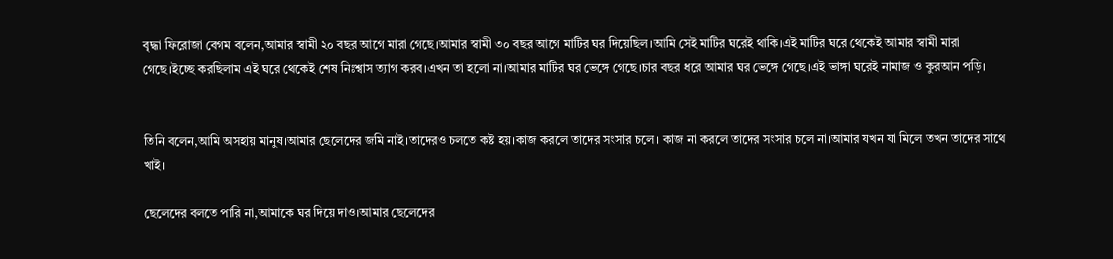বৃদ্ধা ফিরোজা বেগম বলেন,আমার স্বামী ২০ বছর আগে মারা গেছে।আমার স্বামী ৩০ বছর আগে মাটির ঘর দিয়েছিল।আমি সেই মাটির ঘরেই থাকি।এই মাটির ঘরে থেকেই আমার স্বামী মারা গেছে।ইচ্ছে করছিলাম এই ঘরে থেকেই শেষ নিঃশ্বাস ত্যাগ করব।এখন তা হলো না।আমার মাটির ঘর ভেঙ্গে গেছে।চার বছর ধরে আমার ঘর ভেঙ্গে গেছে।এই ভাঙ্গা ঘরেই নামাজ ও কুরআন পড়ি।


তিনি বলেন,আমি অসহায় মানুষ।আমার ছেলেদের জমি নাই।তাদেরও চলতে কষ্ট হয়।কাজ করলে তাদের সংসার চলে। কাজ না করলে তাদের সংসার চলে না।আমার যখন যা মিলে তখন তাদের সাথে খাই।

ছেলেদের বলতে পারি না,আমাকে ঘর দিয়ে দাও।আমার ছেলেদের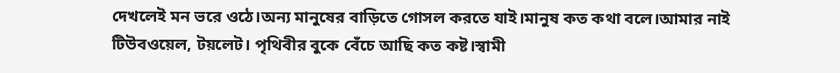দেখলেই মন ভরে ওঠে।অন্য মানুষের বাড়িতে গোসল করতে যাই।মানুষ কত কথা বলে।আমার নাই টিউবওয়েল, টয়লেট। পৃথিবীর বুকে বেঁচে আছি কত কষ্ট।স্বামী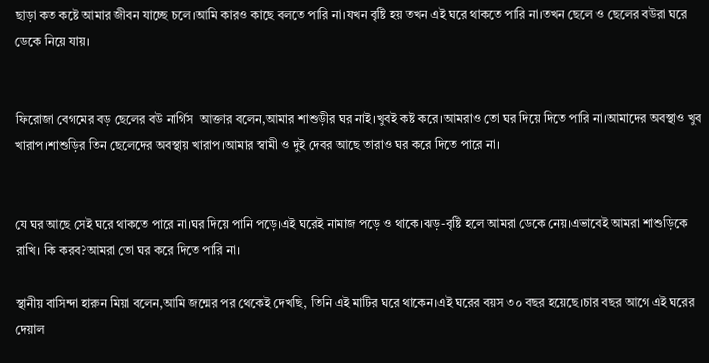ছাড়া কত কষ্টে আমার জীবন যাচ্ছে চলে।আমি কারও কাছে বলতে পারি না।যখন বৃষ্টি হয় তখন এই ঘরে থাকতে পারি না।তখন ছেলে ও ছেলের বউরা ঘরে ডেকে নিয়ে যায়।


ফিরোজা বেগমের বড় ছেলের বউ নার্গিস  আক্তার বলেন,আমার শাশুড়ীর ঘর নাই।খুবই কষ্ট করে।আমরাও তো ঘর দিয়ে দিতে পারি না।আমাদের অবস্থাও খুব খারাপ।শাশুড়ির তিন ছেলেদের অবস্থায় খারাপ।আমার স্বামী ও দুই দেবর আছে তারাও ঘর করে দিতে পারে না।


যে ঘর আছে সেই ঘরে থাকতে পারে না।ঘর দিয়ে পানি পড়ে।এই ঘরেই নামাজ পড়ে ও থাকে।ঝড়-বৃষ্টি হলে আমরা ডেকে নেয়।এভাবেই আমরা শাশুড়িকে রাখি। কি করব?আমরা তো ঘর করে দিতে পারি না।

স্থানীয় বাসিন্দা হারুন মিয়া বলেন,আমি জন্মের পর থেকেই দেখছি, তিনি এই মাটির ঘরে থাকেন।এই ঘরের বয়স ৩০ বছর হয়েছে।চার বছর আগে এই ঘরের দেয়াল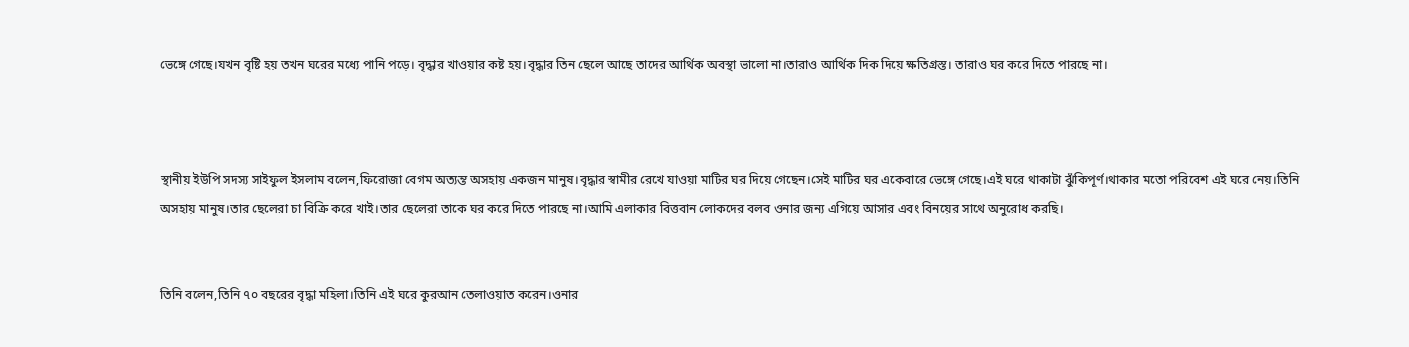ভেঙ্গে গেছে।যখন বৃষ্টি হয় তখন ঘরের মধ্যে পানি পড়ে। বৃদ্ধার খাওয়ার কষ্ট হয়।বৃদ্ধার তিন ছেলে আছে তাদের আর্থিক অবস্থা ভালো না।তারাও আর্থিক দিক দিয়ে ক্ষতিগ্রস্ত। তারাও ঘর করে দিতে পারছে না।



স্থানীয় ইউপি সদস্য সাইফুল ইসলাম বলেন,ফিরোজা বেগম অত্যন্ত অসহায় একজন মানুষ।বৃদ্ধার স্বামীর রেখে যাওয়া মাটির ঘর দিয়ে গেছেন।সেই মাটির ঘর একেবারে ভেঙ্গে গেছে।এই ঘরে থাকাটা ঝুঁকিপূর্ণ।থাকার মতো পরিবেশ এই ঘরে নেয়।তিনি অসহায় মানুষ।তার ছেলেরা চা বিক্রি করে খাই।তার ছেলেরা তাকে ঘর করে দিতে পারছে না।আমি এলাকার বিত্তবান লোকদের বলব ওনার জন্য এগিয়ে আসার এবং বিনয়ের সাথে অনুরোধ করছি।


তিনি বলেন,তিনি ৭০ বছরের বৃদ্ধা মহিলা।তিনি এই ঘরে কুরআন তেলাওয়াত করেন।ওনার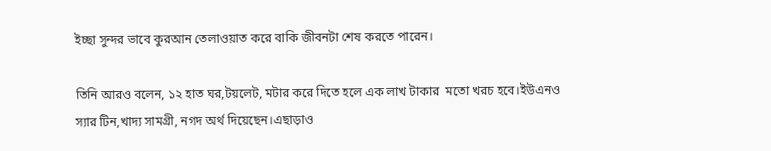ইচ্ছা সুন্দর ভাবে কুরআন তেলাওয়াত করে বাকি জীবনটা শেষ করতে পারেন।

তিনি আরও বলেন, ১২ হাত ঘর,টয়লেট, মটার করে দিতে হলে এক লাখ টাকার  মতো খরচ হবে।ইউএনও স্যার টিন,খাদ্য সামগ্রী, নগদ অর্থ দিয়েছেন।এছাড়াও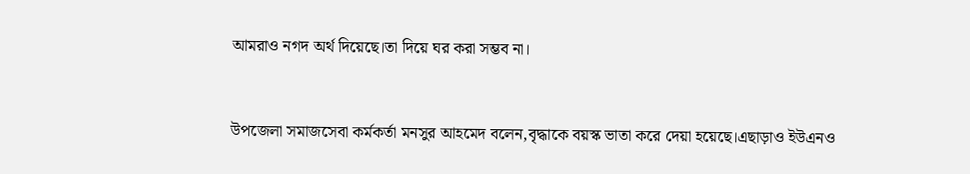আমরাও নগদ অর্থ দিয়েছে।তা দিয়ে ঘর করা সম্ভব না।


উপজেলা সমাজসেবা কর্মকর্তা মনসুর আহমেদ বলেন,বৃদ্ধাকে বয়স্ক ভাতা করে দেয়া হয়েছে।এছাড়াও ইউএনও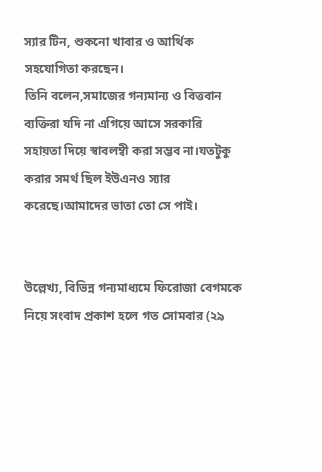স্যার টিন, শুকনো খাবার ও আর্থিক সহযোগিতা করছেন।
তিনি বলেন,সমাজের গন্যমান্য ও বিত্তবান ব্যক্তিরা যদি না এগিয়ে আসে সরকারি সহায়তা দিয়ে স্বাবলম্বী করা সম্ভব না।যতটুকু করার সমর্থ ছিল ইউএনও স্যার করেছে।আমাদের ভাতা তো সে পাই।


উল্লেখ্য, বিভিন্ন গন্যমাধ্যমে ফিরোজা বেগমকে নিয়ে সংবাদ প্রকাশ হলে গত সোমবার (২৯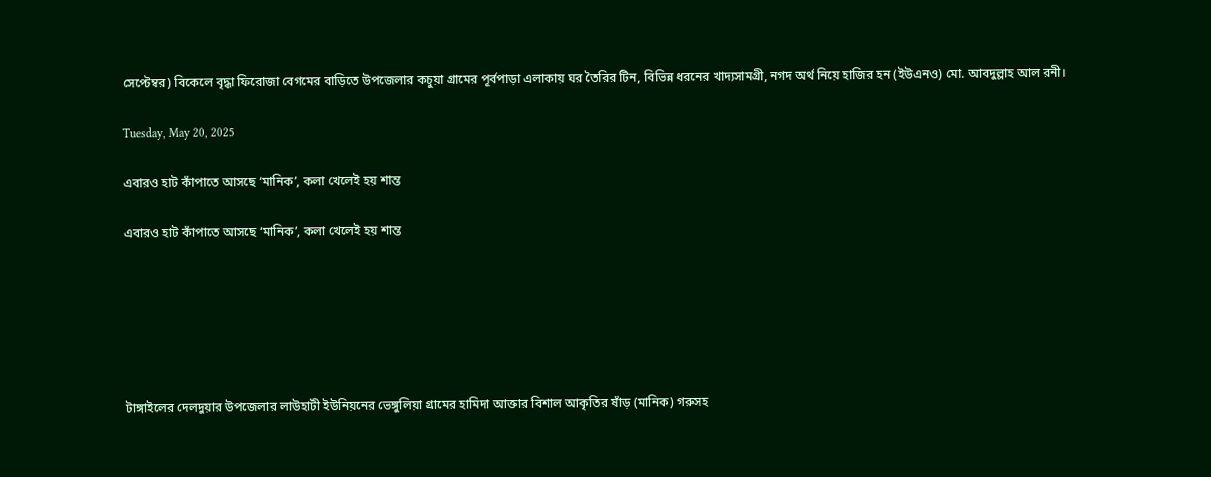সে‌প্টেম্বর) বিকেলে বৃদ্ধা ফিরোজা বেগমের বা‌ড়িতে উপ‌জেলার কচুয়া গ্রা‌মের পূর্বপাড়া এলাকায় ঘর তৈ‌রির টিন, বিভিন্ন ধরনের খাদ‌্যসামগ্রী, নগদ অর্থ নি‌য়ে হা‌জির হন (ইউএ‌নও) মো. আবদুল্লাহ আল রনী।

Tuesday, May 20, 2025

এবারও হাট কাঁপাতে আসছে ‘মানিক’, কলা খেলেই হয় শান্ত

এবারও হাট কাঁপাতে আসছে ‘মানিক’, কলা খেলেই হয় শান্ত






টাঙ্গাইলের দেলদুয়ার উপজেলার লাউহাটী ইউনিয়নের ভেঙ্গুলিয়া গ্রামের হামিদা আক্তার বিশাল আকৃতির ষাঁড় (মানিক) গরুসহ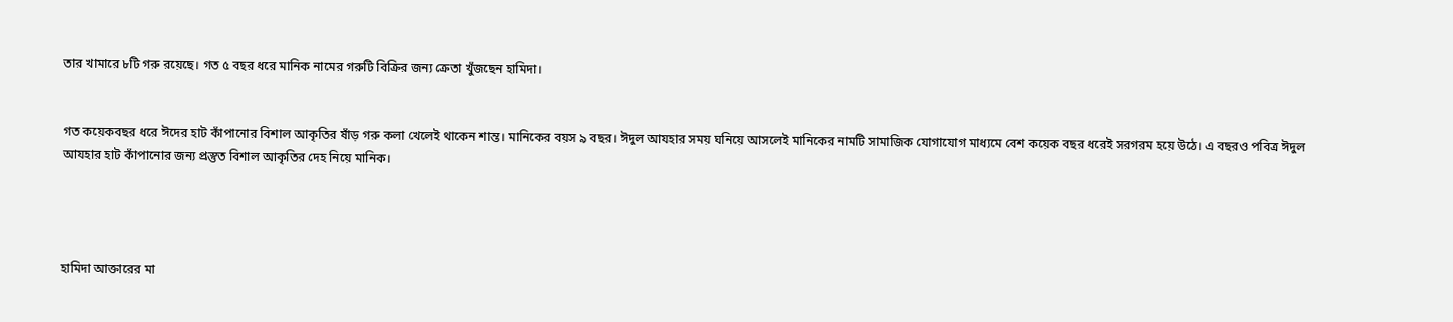তার খামারে ৮টি গরু রয়েছে। গত ৫ বছর ধরে মানিক নামের গরুটি বিক্রির জন্য ক্রেতা খুঁজছেন হামিদা।


গত কয়েকবছর ধরে ঈদের হাট কাঁপানোর বিশাল আকৃতির ষাঁড় গরু কলা খেলেই থাকেন শান্ত। মানিকের বয়স ৯ বছর। ঈদুল আযহার সময় ঘনিয়ে আসলেই মানিকের নামটি সামাজিক যোগাযোগ মাধ্যমে বেশ কয়েক বছর ধরেই সরগরম হয়ে উঠে। এ বছরও পবিত্র ঈদুল আযহার হাট কাঁপানোর জন্য প্রস্তুত বিশাল আকৃতির দেহ নিয়ে মানিক।




হামিদা আক্তারের মা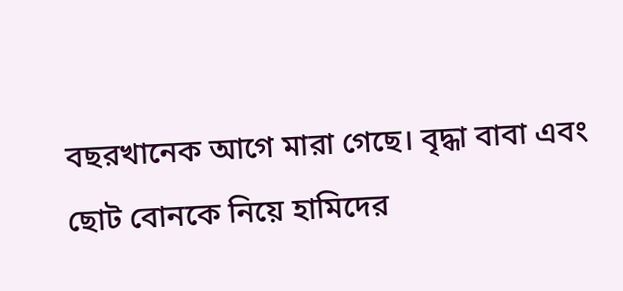বছরখানেক আগে মারা গেছে। বৃদ্ধা বাবা এবং ছোট বোনকে নিয়ে হামিদের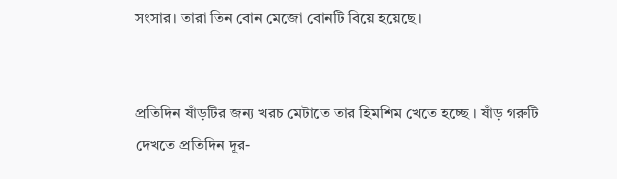সংসার। তারা তিন বোন মেজো বোনটি বিয়ে হয়েছে।


প্রতিদিন ষাঁড়টির জন্য খরচ মেটাতে তার হিমশিম খেতে হচ্ছে । ষাঁড় গরুটি দেখতে প্রতিদিন দূর-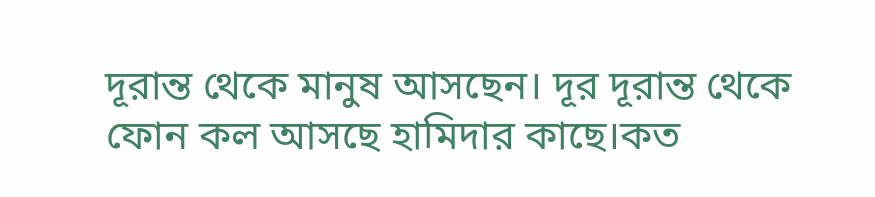দূরান্ত থেকে মানুষ আসছেন। দূর দূরান্ত থেকে ফোন কল আসছে হামিদার কাছে।কত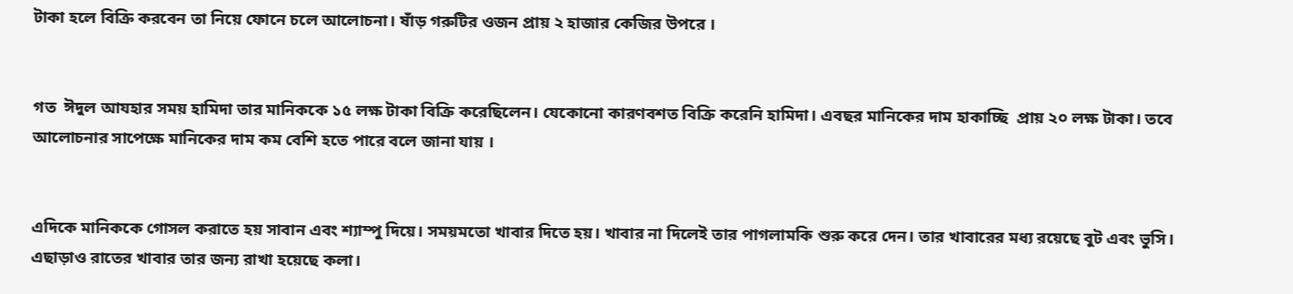টাকা হলে বিক্রি করবেন তা নিয়ে ফোনে চলে আলোচনা। ষাঁড় গরুটির ওজন প্রায় ২ হাজার কেজির উপরে ।


গত  ঈদুল আযহার সময় হামিদা তার মানিককে ১৫ লক্ষ টাকা বিক্রি করেছিলেন। যেকোনো কারণবশত বিক্রি করেনি হামিদা। এবছর মানিকের দাম হাকাচ্ছি  প্রায় ২০ লক্ষ টাকা। তবে আলোচনার সাপেক্ষে মানিকের দাম কম বেশি হতে পারে বলে জানা যায় ।


এদিকে মানিককে গোসল করাতে হয় সাবান এবং শ্যাম্পু দিয়ে। সময়মতো খাবার দিতে হয়। খাবার না দিলেই তার পাগলামকি শুরু করে দেন। তার খাবারের মধ্য রয়েছে বুট এবং ভুসি। এছাড়াও রাতের খাবার তার জন্য রাখা হয়েছে কলা।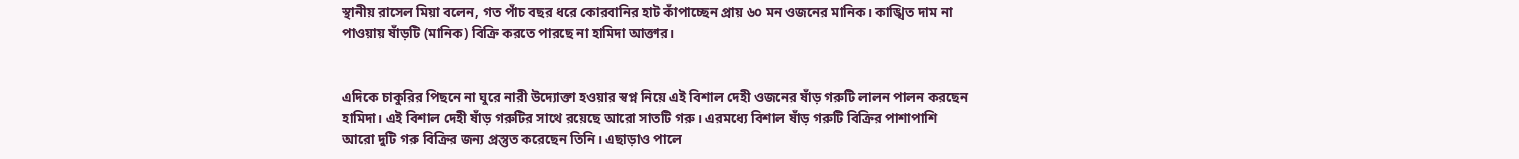স্থানীয় রাসেল মিয়া বলেন, গত পাঁচ বছর ধরে কোরবানির হাট কাঁপাচ্ছেন প্রায় ৬০ মন ওজনের মানিক। কাঙ্খিত দাম না পাওয়ায় ষাঁড়টি (মানিক) বিক্রি করতে পারছে না হামিদা আক্তার।


এদিকে চাকুরির পিছনে না ঘুরে নারী উদ্যোক্তা হওয়ার স্বপ্ন নিয়ে এই বিশাল দেহী ওজনের ষাঁড় গরুটি লালন পালন করছেন হামিদা। এই বিশাল দেহী ষাঁড় গরুটির সাথে রয়েছে আরো সাতটি গরু। এরমধ্যে বিশাল ষাঁড় গরুটি বিক্রির পাশাপাশি আরো দুটি গরু বিক্রির জন্য প্রস্তুত করেছেন তিনি। এছাড়াও পালে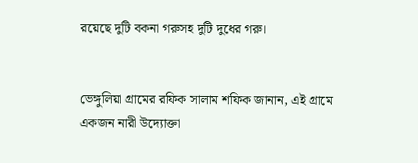রয়েছে দুটি বকনা গরুসহ দুটি দুধের গরু।


ভেঙ্গুলিয়া গ্রামের রফিক সালাম শফিক জানান, এই গ্রামে একজন নারী উদ্যোক্তা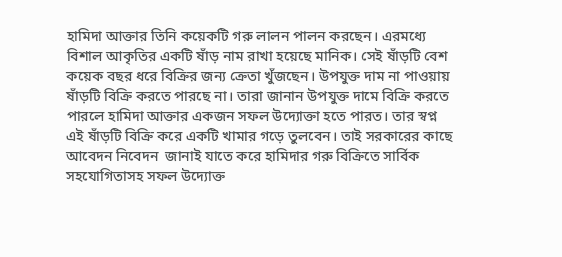হামিদা আক্তার তিনি কয়েকটি গরু লালন পালন করছেন। এরমধ্যে বিশাল আকৃতির একটি ষাঁড় নাম রাখা হয়েছে মানিক। সেই ষাঁড়টি বেশ কয়েক বছর ধরে বিক্রির জন্য ক্রেতা খুঁজছেন। উপযুক্ত দাম না পাওয়ায় ষাঁড়টি বিক্রি করতে পারছে না। তারা জানান উপযুক্ত দামে বিক্রি করতে পারলে হামিদা আক্তার একজন সফল উদ্যোক্তা হতে পারত। তার স্বপ্ন এই ষাঁড়টি বিক্রি করে একটি খামার গড়ে তুলবেন। তাই সরকারের কাছে আবেদন নিবেদন  জানাই যাতে করে হামিদার গরু বিক্রিতে সার্বিক সহযোগিতাসহ সফল উদ্যোক্ত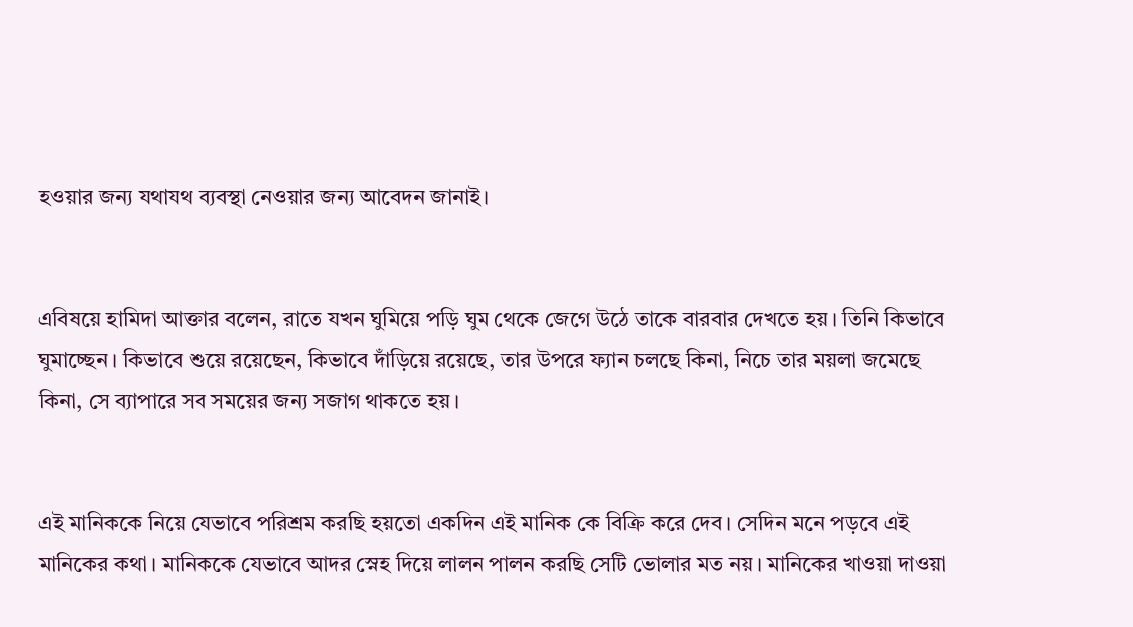হওয়ার জন্য যথাযথ ব্যবস্থা নেওয়ার জন্য আবেদন জানাই।


এবিষয়ে হামিদা আক্তার বলেন, রাতে যখন ঘুমিয়ে পড়ি ঘুম থেকে জেগে উঠে তাকে বারবার দেখতে হয়। তিনি কিভাবে ঘুমাচ্ছেন। কিভাবে শুয়ে রয়েছেন, কিভাবে দাঁড়িয়ে রয়েছে, তার উপরে ফ্যান চলছে কিনা, নিচে তার ময়লা জমেছে কিনা, সে ব্যাপারে সব সময়ের জন্য সজাগ থাকতে হয়।


এই মানিককে নিয়ে যেভাবে পরিশ্রম করছি হয়তো একদিন এই মানিক কে বিক্রি করে দেব। সেদিন মনে পড়বে এই মানিকের কথা। মানিককে যেভাবে আদর স্নেহ দিয়ে লালন পালন করছি সেটি ভোলার মত নয়। মানিকের খাওয়া দাওয়া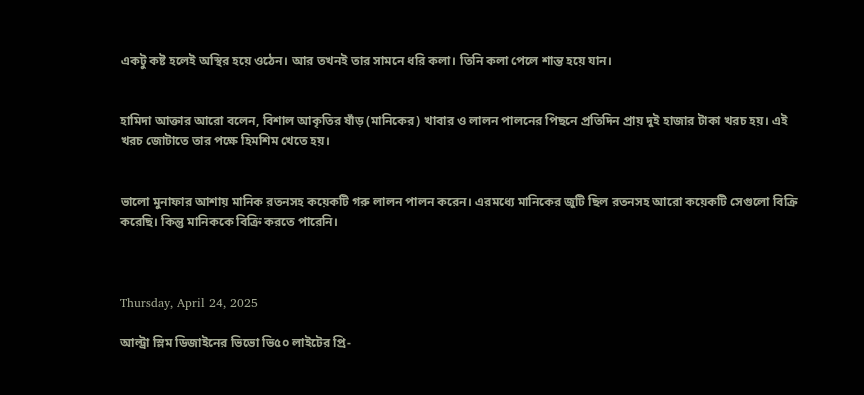একটু কষ্ট হলেই অস্থির হয়ে ওঠেন। আর তখনই তার সামনে ধরি কলা। তিনি কলা পেলে শান্ত হয়ে যান।


হামিদা আক্তার আরো বলেন, বিশাল আকৃতির ষাঁড় (মানিকের) খাবার ও লালন পালনের পিছনে প্রতিদিন প্রায় দুই হাজার টাকা খরচ হয়। এই খরচ জোটাতে তার পক্ষে হিমশিম খেতে হয়।


ভালো মুনাফার আশায় মানিক রতনসহ কয়েকটি গরু লালন পালন করেন। এরমধ্যে মানিকের জুটি ছিল রতনসহ আরো কয়েকটি সেগুলো বিক্রি করেছি। কিন্তু মানিককে বিক্রি করতে পারেনি।



Thursday, April 24, 2025

আল্ট্রা স্লিম ডিজাইনের ভিভো ভি৫০ লাইটের প্রি-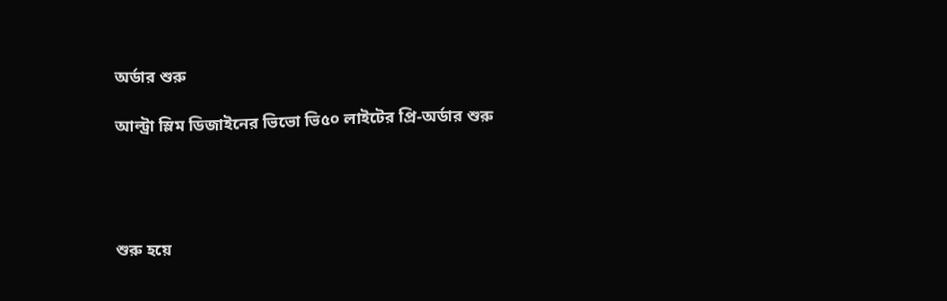অর্ডার শুরু

আল্ট্রা স্লিম ডিজাইনের ভিভো ভি৫০ লাইটের প্রি-অর্ডার শুরু




শুরু হয়ে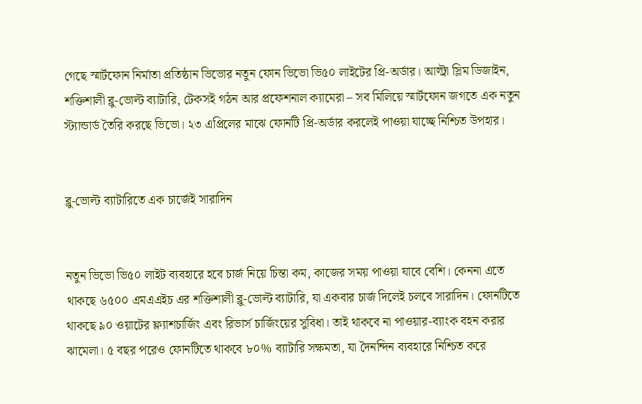গেছে স্মার্টফোন নির্মাতা প্রতিষ্ঠান ভিভোর নতুন ফোন ভিভো ভি৫০ লাইটের প্রি-অর্ডার। আল্ট্রা স্লিম ডিজাইন, শক্তিশালী ব্লু-ভোল্ট ব্যাটারি, টেকসই গঠন আর প্রফেশনাল ক্যামেরা – সব মিলিয়ে স্মার্টফোন জগতে এক নতুন স্ট্যান্ডার্ড তৈরি করছে ভিভো। ২৩ এপ্রিলের মাঝে ফোনটি প্রি-অর্ডার করলেই পাওয়া যাচ্ছে নিশ্চিত উপহার।


ব্লু-ভোল্ট ব্যাটারিতে এক চার্জেই সারাদিন


নতুন ভিভো ভি৫০ লাইট ব্যবহারে হবে চার্জ নিয়ে চিন্তা কম, কাজের সময় পাওয়া যাবে বেশি। কেননা এতে থাকছে ৬৫০০ এমএএইচ এর শক্তিশালী ব্লু-ভোল্ট ব্যাটারি, যা একবার চার্জ দিলেই চলবে সারাদিন। ফোনটিতে থাকছে ৯০ ওয়াটের ফ্ল্যাশচার্জিং এবং রিভার্স চার্জিংয়ের সুবিধা। তাই থাকবে না পাওয়ার-ব্যাংক বহন করার ঝামেলা। ৫ বছর পরেও ফোনটিতে থাকবে ৮০% ব্যাটারি সক্ষমতা, যা দৈনন্দিন ব্যবহারে নিশ্চিত করে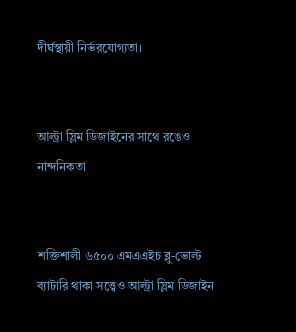দীর্ঘস্থায়ী নির্ভরযোগ্যতা।


আল্ট্রা স্লিম ডিজাইনের সাথে রঙেও নান্দনিকতা


শক্তিশালী ৬৫০০ এমএএইচ ব্লু-ভোল্ট ব্যাটারি থাকা সত্ত্বেও আল্ট্রা স্লিম ডিজাইন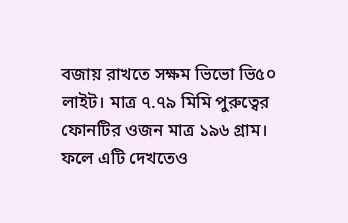বজায় রাখতে সক্ষম ভিভো ভি৫০ লাইট। মাত্র ৭.৭৯ মিমি পুরুত্বের ফোনটির ওজন মাত্র ১৯৬ গ্রাম। ফলে এটি দেখতেও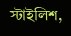স্টাইলিশ,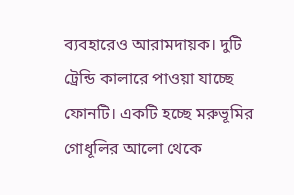ব্যবহারেও আরামদায়ক। দুটি ট্রেন্ডি কালারে পাওয়া যাচ্ছে ফোনটি। একটি হচ্ছে মরুভূমির গোধূলির আলো থেকে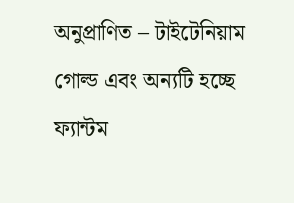অনুপ্রাণিত – টাইটেনিয়াম গোল্ড এবং অন্যটি হচ্ছে ফ্যান্টম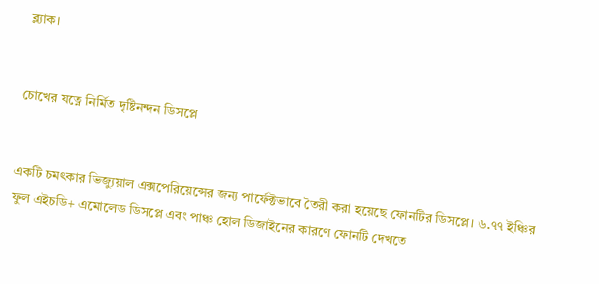ব্ল্যাক।


চোখের যত্নে নির্মিত দৃষ্টিনন্দন ডিসপ্লে


একটি চমৎকার ভিজ্যুয়াল এক্সপেরিয়েন্সের জন্য পার্ফেক্টভাবে তৈরী করা হয়েছে ফোনটির ডিসপ্লে। ৬.৭৭ ইঞ্চির ফুল এইচডি+ এমোলেড ডিসপ্লে এবং পাঞ্চ হোল ডিজাইনের কারণে ফোনটি দেখতে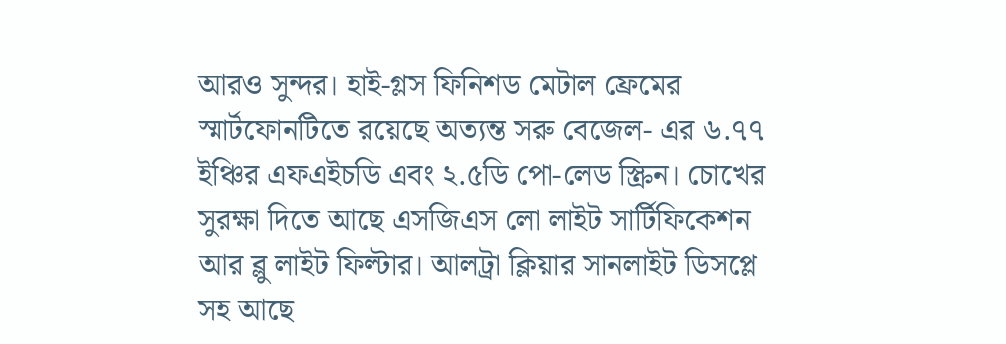আরও সুন্দর। হাই-গ্লস ফিনিশড মেটাল ফ্রেমের স্মার্টফোনটিতে রয়েছে অত্যন্ত সরু বেজেল- এর ৬.৭৭ ইঞ্চির এফএইচডি এবং ২.৫ডি পো-লেড স্ক্রিন। চোখের সুরক্ষা দিতে আছে এসজিএস লো লাইট সার্টিফিকেশন আর ব্লু লাইট ফিল্টার। আলট্রা ক্লিয়ার সানলাইট ডিসপ্লে সহ আছে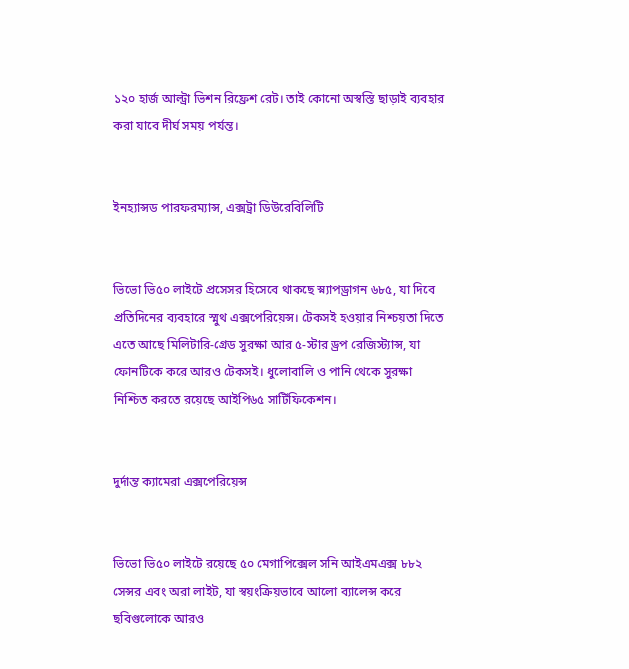১২০ হার্জ আল্ট্রা ভিশন রিফ্রেশ রেট। তাই কোনো অস্বস্তি ছাড়াই ব্যবহার করা যাবে দীর্ঘ সময় পর্যন্ত।


ইনহ্যান্সড পারফরম্যান্স, এক্সট্রা ডিউরেবিলিটি


ভিভো ভি৫০ লাইটে প্রসেসর হিসেবে থাকছে স্ন্যাপড্রাগন ৬৮৫, যা দিবে প্রতিদিনের ব্যবহারে স্মুথ এক্সপেরিয়েন্স। টেকসই হওয়ার নিশ্চয়তা দিতে এতে আছে মিলিটারি-গ্রেড সুরক্ষা আর ৫-স্টার ড্রপ রেজিস্ট্যান্স, যা ফোনটিকে করে আরও টেকসই। ধুলোবালি ও পানি থেকে সুরক্ষা নিশ্চিত করতে রয়েছে আইপি৬৫ সার্টিফিকেশন।


দুর্দান্ত ক্যামেরা এক্সপেরিয়েন্স


ভিভো ভি৫০ লাইটে রয়েছে ৫০ মেগাপিক্সেল সনি আইএমএক্স ৮৮২ সেন্সর এবং অরা লাইট, যা স্বয়ংক্রিয়ভাবে আলো ব্যালেন্স করে ছবিগুলোকে আরও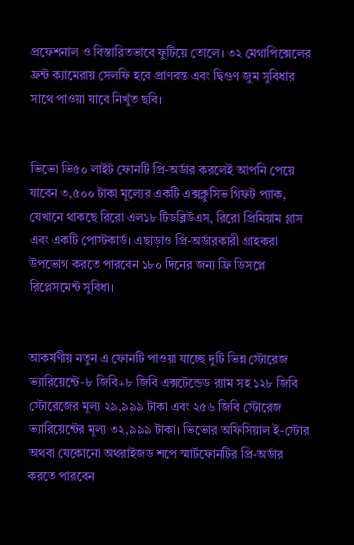প্রফেশনাল ও বিস্তারিতভাবে ফুটিয়ে তোলে। ৩২ মেগাপিক্সেলের ফ্রন্ট ক্যামেরায় সেলফি হবে প্রাণবন্ত এবং দ্বিগুণ জুম সুবিধার সাথে পাওয়া যাবে নিখুঁত ছবি।


ভিভো ভি৫০ লাইট ফোনটি প্রি-অর্ডার করলেই আপনি পেয়ে যাবেন ৩,৫০০ টাকা মূল্যের একটি এক্সক্লুসিভ গিফট প্যাক, যেখানে থাকছে রিরো এল১৮ টিডব্লিউএস, রিরো প্রিমিয়াম গ্লাস এবং একটি পোস্টকার্ড। এছাড়াও প্রি-অর্ডারকারী গ্রাহকরা উপভোগ করতে পারবেন ১৮০ দিনের জন্য ফ্রি ডিসপ্লে রিপ্লেসমেন্ট সুবিধা।


আকর্ষণীয় নতুন এ ফোনটি পাওয়া যাচ্ছে দুটি ভিন্ন স্টোরেজ ভ্যারিয়েন্টে-৮ জিবি+৮ জিবি এক্সটেন্ডেড র‍্যাম সহ ১২৮ জিবি স্টোরেজের মূল্য ২৯,৯৯৯ টাকা এবং ২৫৬ জিবি স্টোরেজ ভ্যারিয়েন্টের মূল্য ৩২,৯৯৯ টাকা। ভিভোর অফিসিয়াল ই-স্টোর অথবা যেকোনো অথরাইজড শপে স্মার্টফোনটির প্রি-অর্ডার করতে পারবেন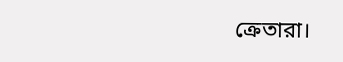ক্রেতারা।